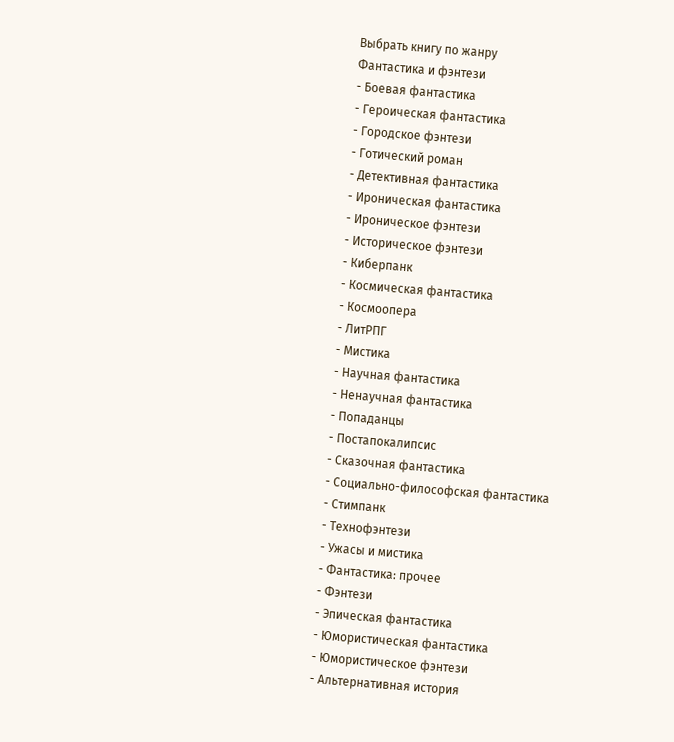Выбрать книгу по жанру
Фантастика и фэнтези
- Боевая фантастика
- Героическая фантастика
- Городское фэнтези
- Готический роман
- Детективная фантастика
- Ироническая фантастика
- Ироническое фэнтези
- Историческое фэнтези
- Киберпанк
- Космическая фантастика
- Космоопера
- ЛитРПГ
- Мистика
- Научная фантастика
- Ненаучная фантастика
- Попаданцы
- Постапокалипсис
- Сказочная фантастика
- Социально-философская фантастика
- Стимпанк
- Технофэнтези
- Ужасы и мистика
- Фантастика: прочее
- Фэнтези
- Эпическая фантастика
- Юмористическая фантастика
- Юмористическое фэнтези
- Альтернативная история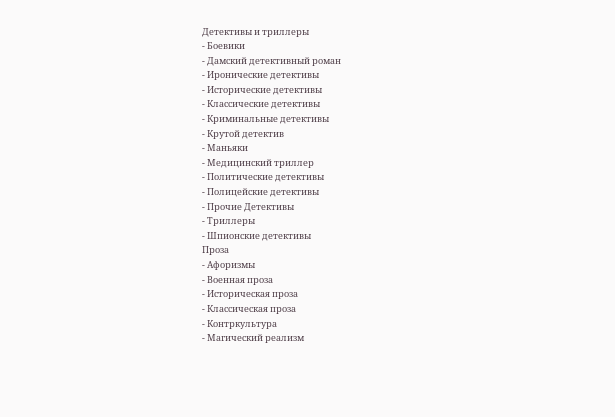Детективы и триллеры
- Боевики
- Дамский детективный роман
- Иронические детективы
- Исторические детективы
- Классические детективы
- Криминальные детективы
- Крутой детектив
- Маньяки
- Медицинский триллер
- Политические детективы
- Полицейские детективы
- Прочие Детективы
- Триллеры
- Шпионские детективы
Проза
- Афоризмы
- Военная проза
- Историческая проза
- Классическая проза
- Контркультура
- Магический реализм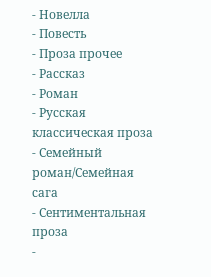- Новелла
- Повесть
- Проза прочее
- Рассказ
- Роман
- Русская классическая проза
- Семейный роман/Семейная сага
- Сентиментальная проза
-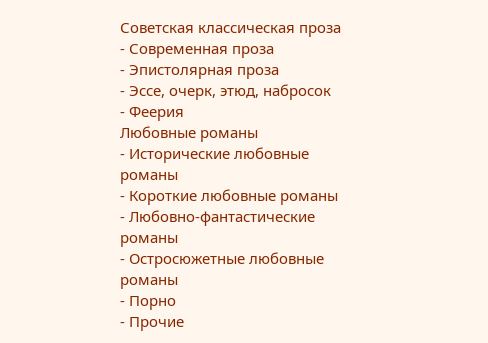Советская классическая проза
- Современная проза
- Эпистолярная проза
- Эссе, очерк, этюд, набросок
- Феерия
Любовные романы
- Исторические любовные романы
- Короткие любовные романы
- Любовно-фантастические романы
- Остросюжетные любовные романы
- Порно
- Прочие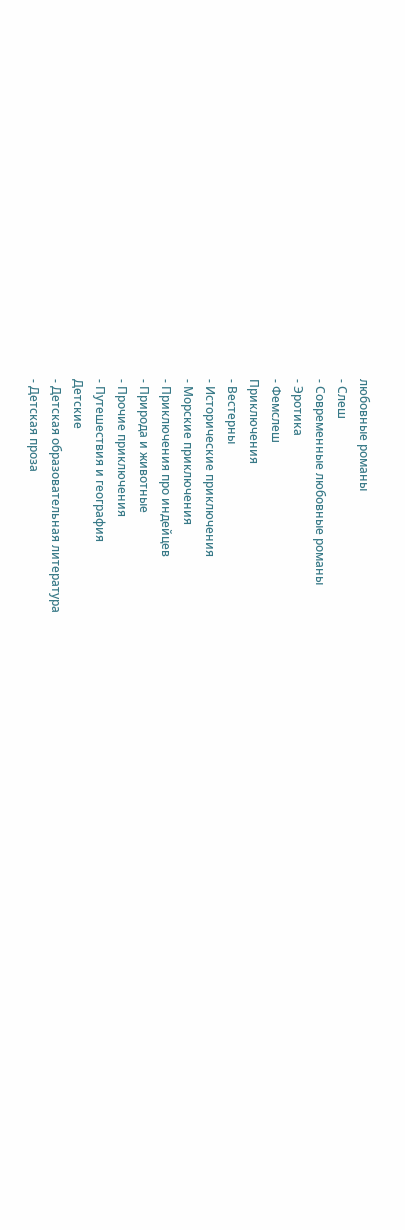любовные романы
- Слеш
- Современные любовные романы
- Эротика
- Фемслеш
Приключения
- Вестерны
- Исторические приключения
- Морские приключения
- Приключения про индейцев
- Природа и животные
- Прочие приключения
- Путешествия и география
Детские
- Детская образовательная литература
- Детская проза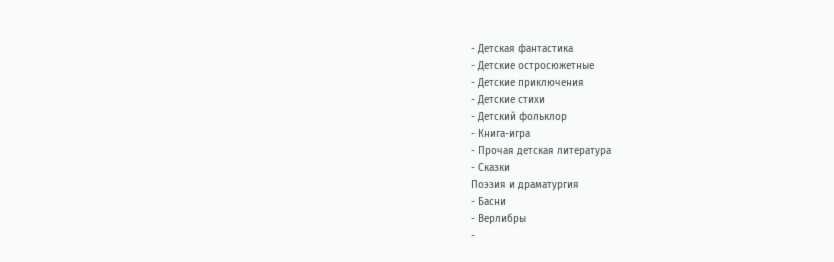- Детская фантастика
- Детские остросюжетные
- Детские приключения
- Детские стихи
- Детский фольклор
- Книга-игра
- Прочая детская литература
- Сказки
Поэзия и драматургия
- Басни
- Верлибры
-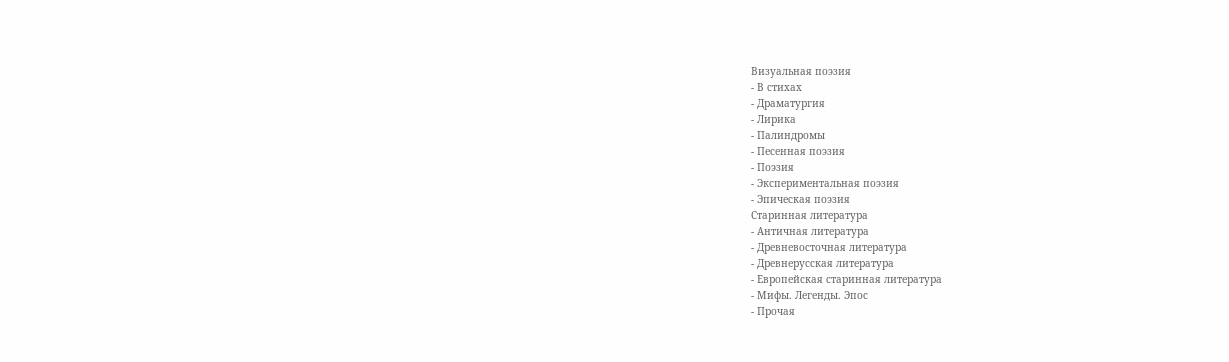Визуальная поэзия
- В стихах
- Драматургия
- Лирика
- Палиндромы
- Песенная поэзия
- Поэзия
- Экспериментальная поэзия
- Эпическая поэзия
Старинная литература
- Античная литература
- Древневосточная литература
- Древнерусская литература
- Европейская старинная литература
- Мифы. Легенды. Эпос
- Прочая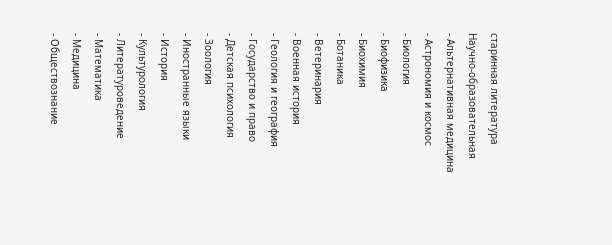старинная литература
Научно-образовательная
- Альтернативная медицина
- Астрономия и космос
- Биология
- Биофизика
- Биохимия
- Ботаника
- Ветеринария
- Военная история
- Геология и география
- Государство и право
- Детская психология
- Зоология
- Иностранные языки
- История
- Культурология
- Литературоведение
- Математика
- Медицина
- Обществознание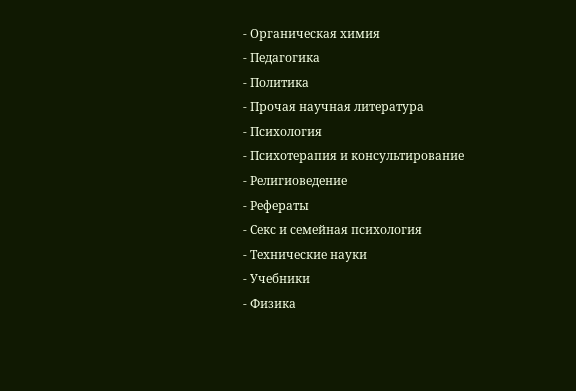- Органическая химия
- Педагогика
- Политика
- Прочая научная литература
- Психология
- Психотерапия и консультирование
- Религиоведение
- Рефераты
- Секс и семейная психология
- Технические науки
- Учебники
- Физика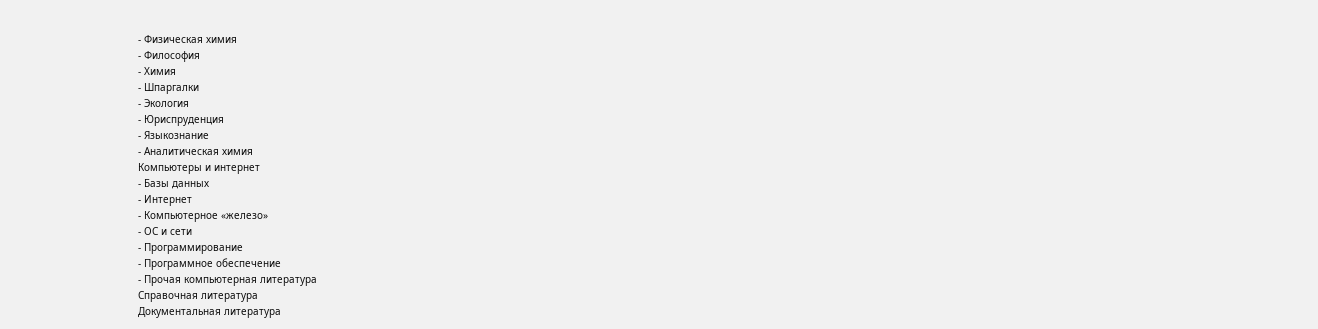- Физическая химия
- Философия
- Химия
- Шпаргалки
- Экология
- Юриспруденция
- Языкознание
- Аналитическая химия
Компьютеры и интернет
- Базы данных
- Интернет
- Компьютерное «железо»
- ОС и сети
- Программирование
- Программное обеспечение
- Прочая компьютерная литература
Справочная литература
Документальная литература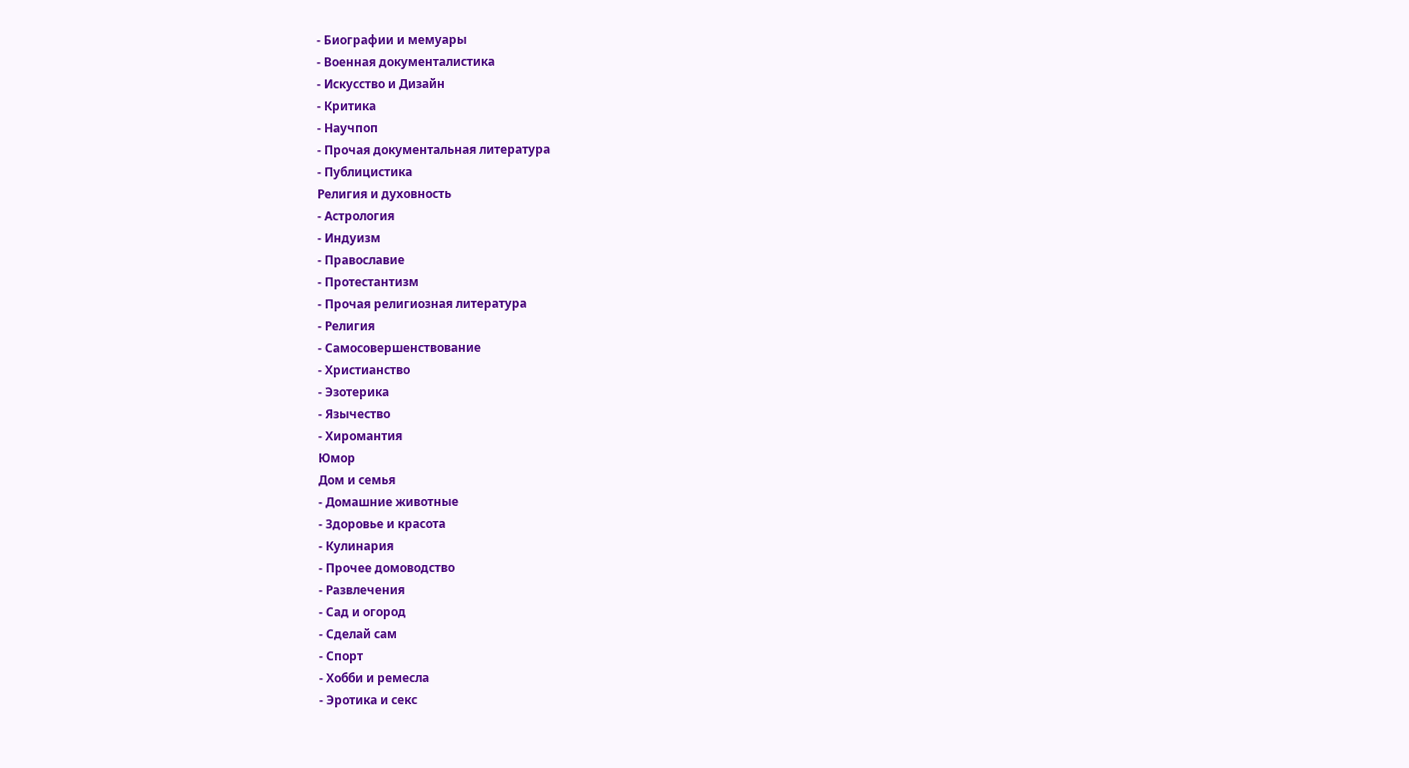- Биографии и мемуары
- Военная документалистика
- Искусство и Дизайн
- Критика
- Научпоп
- Прочая документальная литература
- Публицистика
Религия и духовность
- Астрология
- Индуизм
- Православие
- Протестантизм
- Прочая религиозная литература
- Религия
- Самосовершенствование
- Христианство
- Эзотерика
- Язычество
- Хиромантия
Юмор
Дом и семья
- Домашние животные
- Здоровье и красота
- Кулинария
- Прочее домоводство
- Развлечения
- Сад и огород
- Сделай сам
- Спорт
- Хобби и ремесла
- Эротика и секс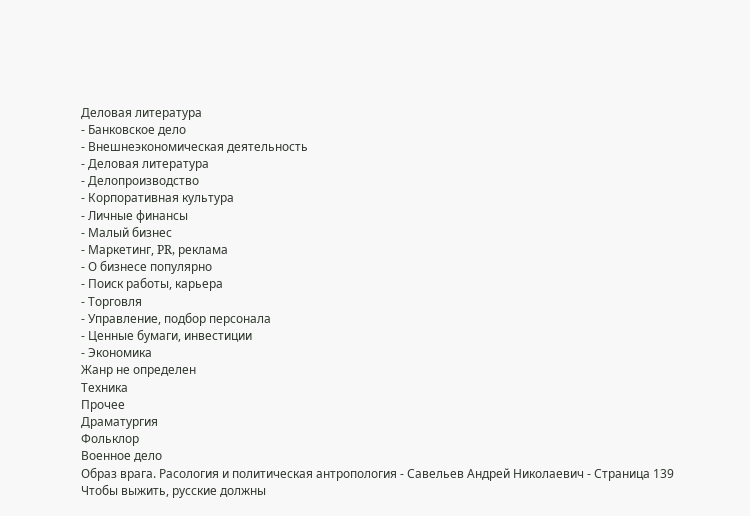Деловая литература
- Банковское дело
- Внешнеэкономическая деятельность
- Деловая литература
- Делопроизводство
- Корпоративная культура
- Личные финансы
- Малый бизнес
- Маркетинг, PR, реклама
- О бизнесе популярно
- Поиск работы, карьера
- Торговля
- Управление, подбор персонала
- Ценные бумаги, инвестиции
- Экономика
Жанр не определен
Техника
Прочее
Драматургия
Фольклор
Военное дело
Образ врага. Расология и политическая антропология - Савельев Андрей Николаевич - Страница 139
Чтобы выжить, русские должны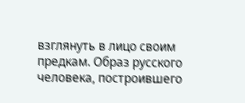взглянуть в лицо своим предкам. Образ русского человека, построившего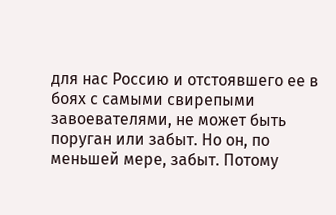для нас Россию и отстоявшего ее в боях с самыми свирепыми завоевателями, не может быть поруган или забыт. Но он, по меньшей мере, забыт. Потому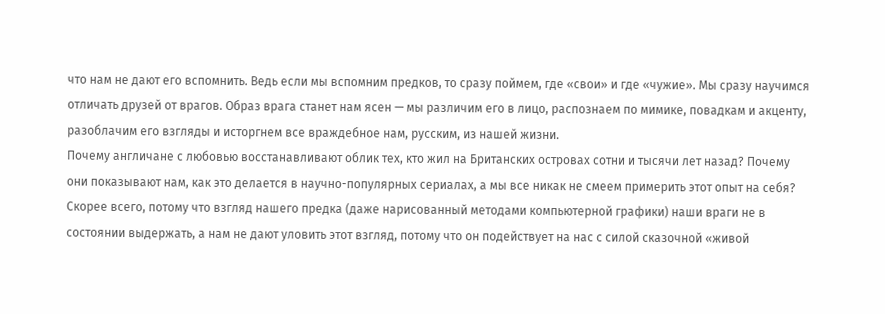что нам не дают его вспомнить. Ведь если мы вспомним предков, то сразу поймем, где «свои» и где «чужие». Мы сразу научимся отличать друзей от врагов. Образ врага станет нам ясен — мы различим его в лицо, распознаем по мимике, повадкам и акценту, разоблачим его взгляды и исторгнем все враждебное нам, русским, из нашей жизни.
Почему англичане с любовью восстанавливают облик тех, кто жил на Британских островах сотни и тысячи лет назад? Почему они показывают нам, как это делается в научно-популярных сериалах, а мы все никак не смеем примерить этот опыт на себя? Скорее всего, потому что взгляд нашего предка (даже нарисованный методами компьютерной графики) наши враги не в состоянии выдержать, а нам не дают уловить этот взгляд, потому что он подействует на нас с силой сказочной «живой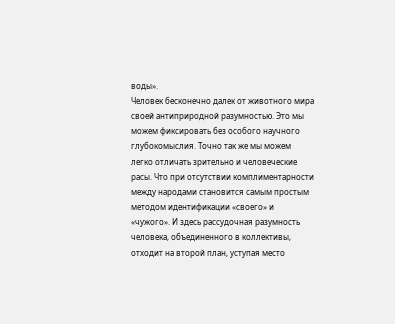воды».
Человек бесконечно далек от животного мира своей антиприродной разумностью. Это мы можем фиксировать без особого научного глубокомыслия. Точно так же мы можем легко отличать зрительно и человеческие расы. Что при отсутствии комплиментарности между народами становится самым простым методом идентификации «своего» и «чужого». И здесь рассудочная разумность человека, объединенного в коллективы, отходит на второй план, уступая место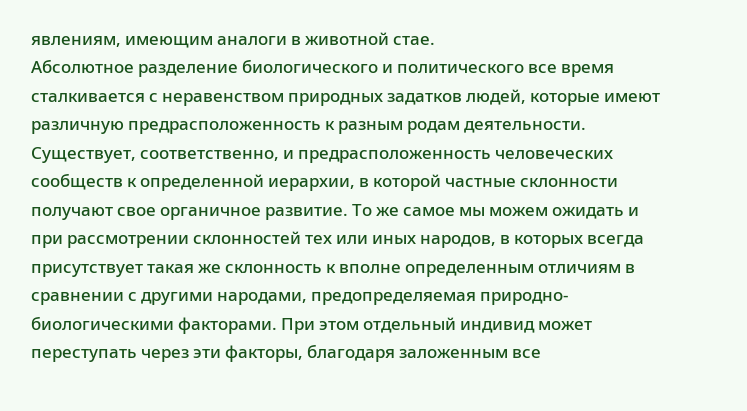явлениям, имеющим аналоги в животной стае.
Абсолютное разделение биологического и политического все время сталкивается с неравенством природных задатков людей, которые имеют различную предрасположенность к разным родам деятельности. Существует, соответственно, и предрасположенность человеческих сообществ к определенной иерархии, в которой частные склонности получают свое органичное развитие. То же самое мы можем ожидать и при рассмотрении склонностей тех или иных народов, в которых всегда присутствует такая же склонность к вполне определенным отличиям в сравнении с другими народами, предопределяемая природно-биологическими факторами. При этом отдельный индивид может переступать через эти факторы, благодаря заложенным все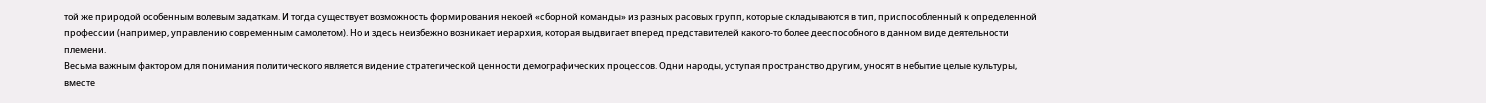той же природой особенным волевым задаткам. И тогда существует возможность формирования некоей «сборной команды» из разных расовых групп, которые складываются в тип, приспособленный к определенной профессии (например, управлению современным самолетом). Но и здесь неизбежно возникает иерархия, которая выдвигает вперед представителей какого-то более дееспособного в данном виде деятельности племени.
Весьма важным фактором для понимания политического является видение стратегической ценности демографических процессов. Одни народы, уступая пространство другим, уносят в небытие целые культуры, вместе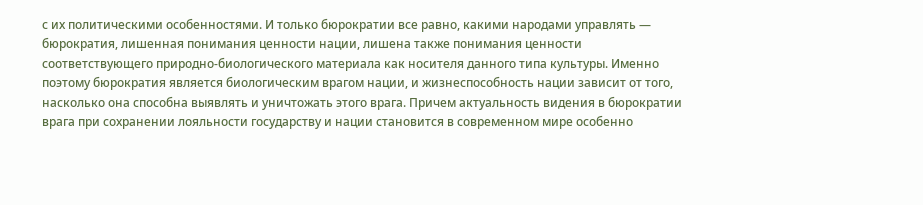с их политическими особенностями. И только бюрократии все равно, какими народами управлять — бюрократия, лишенная понимания ценности нации, лишена также понимания ценности соответствующего природно-биологического материала как носителя данного типа культуры. Именно поэтому бюрократия является биологическим врагом нации, и жизнеспособность нации зависит от того, насколько она способна выявлять и уничтожать этого врага. Причем актуальность видения в бюрократии врага при сохранении лояльности государству и нации становится в современном мире особенно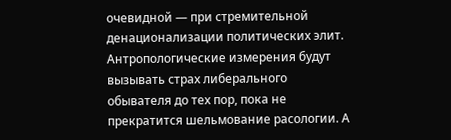очевидной — при стремительной денационализации политических элит.
Антропологические измерения будут вызывать страх либерального обывателя до тех пор, пока не прекратится шельмование расологии. А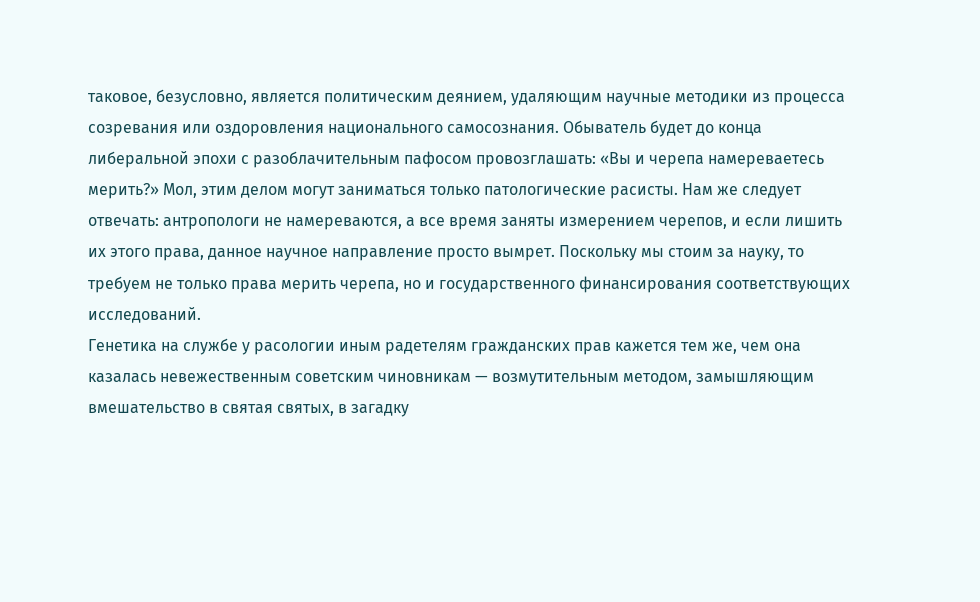таковое, безусловно, является политическим деянием, удаляющим научные методики из процесса созревания или оздоровления национального самосознания. Обыватель будет до конца либеральной эпохи с разоблачительным пафосом провозглашать: «Вы и черепа намереваетесь мерить?» Мол, этим делом могут заниматься только патологические расисты. Нам же следует отвечать: антропологи не намереваются, а все время заняты измерением черепов, и если лишить их этого права, данное научное направление просто вымрет. Поскольку мы стоим за науку, то требуем не только права мерить черепа, но и государственного финансирования соответствующих исследований.
Генетика на службе у расологии иным радетелям гражданских прав кажется тем же, чем она казалась невежественным советским чиновникам — возмутительным методом, замышляющим вмешательство в святая святых, в загадку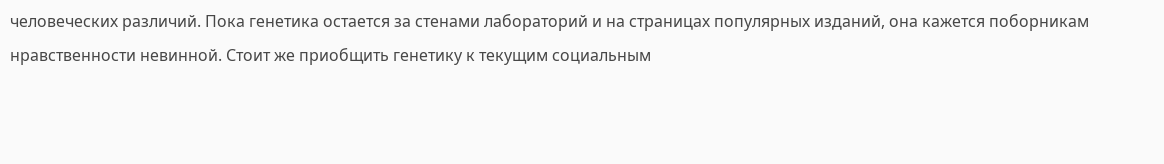человеческих различий. Пока генетика остается за стенами лабораторий и на страницах популярных изданий, она кажется поборникам нравственности невинной. Стоит же приобщить генетику к текущим социальным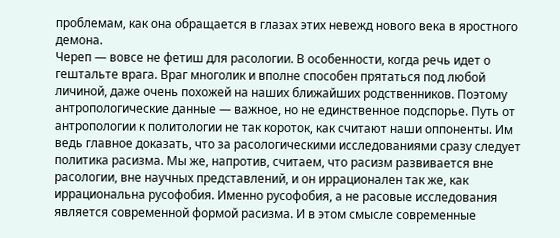проблемам, как она обращается в глазах этих невежд нового века в яростного демона.
Череп — вовсе не фетиш для расологии. В особенности, когда речь идет о гештальте врага. Враг многолик и вполне способен прятаться под любой личиной, даже очень похожей на наших ближайших родственников. Поэтому антропологические данные — важное, но не единственное подспорье. Путь от антропологии к политологии не так короток, как считают наши оппоненты. Им ведь главное доказать, что за расологическими исследованиями сразу следует политика расизма. Мы же, напротив, считаем, что расизм развивается вне расологии, вне научных представлений, и он иррационален так же, как иррациональна русофобия. Именно русофобия, а не расовые исследования является современной формой расизма. И в этом смысле современные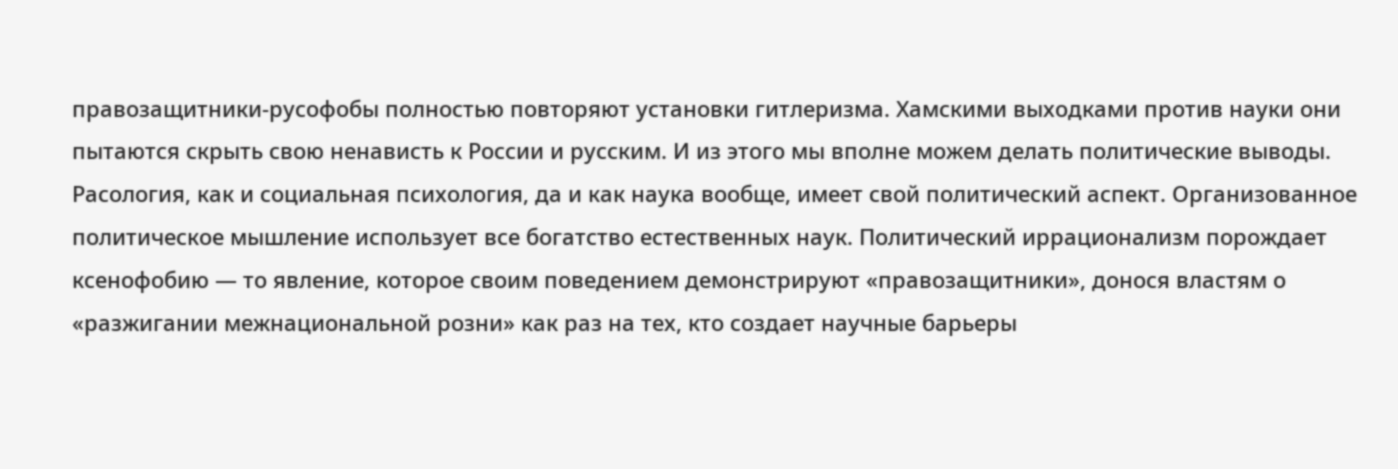правозащитники-русофобы полностью повторяют установки гитлеризма. Хамскими выходками против науки они пытаются скрыть свою ненависть к России и русским. И из этого мы вполне можем делать политические выводы.
Расология, как и социальная психология, да и как наука вообще, имеет свой политический аспект. Организованное политическое мышление использует все богатство естественных наук. Политический иррационализм порождает ксенофобию — то явление, которое своим поведением демонстрируют «правозащитники», донося властям о «разжигании межнациональной розни» как раз на тех, кто создает научные барьеры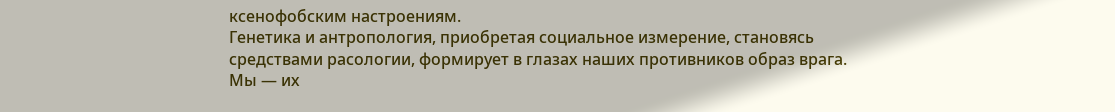ксенофобским настроениям.
Генетика и антропология, приобретая социальное измерение, становясь средствами расологии, формирует в глазах наших противников образ врага. Мы — их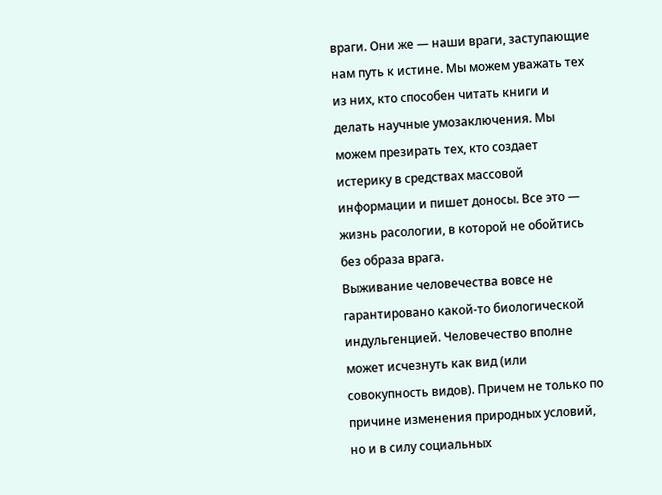враги. Они же — наши враги, заступающие нам путь к истине. Мы можем уважать тех из них, кто способен читать книги и делать научные умозаключения. Мы можем презирать тех, кто создает истерику в средствах массовой информации и пишет доносы. Все это — жизнь расологии, в которой не обойтись без образа врага.
Выживание человечества вовсе не гарантировано какой-то биологической индульгенцией. Человечество вполне может исчезнуть как вид (или совокупность видов). Причем не только по причине изменения природных условий, но и в силу социальных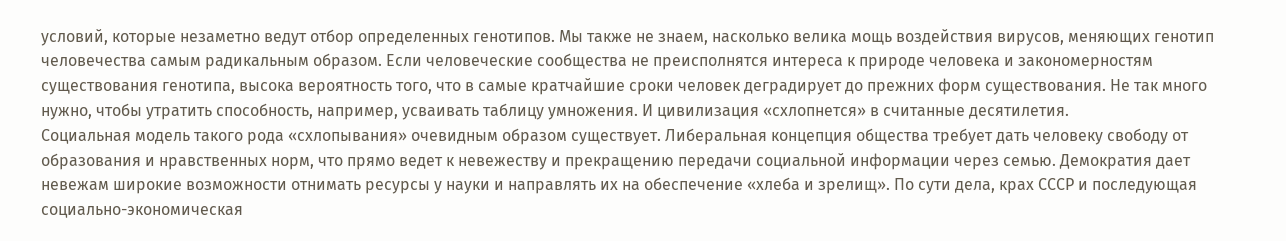условий, которые незаметно ведут отбор определенных генотипов. Мы также не знаем, насколько велика мощь воздействия вирусов, меняющих генотип человечества самым радикальным образом. Если человеческие сообщества не преисполнятся интереса к природе человека и закономерностям существования генотипа, высока вероятность того, что в самые кратчайшие сроки человек деградирует до прежних форм существования. Не так много нужно, чтобы утратить способность, например, усваивать таблицу умножения. И цивилизация «схлопнется» в считанные десятилетия.
Социальная модель такого рода «схлопывания» очевидным образом существует. Либеральная концепция общества требует дать человеку свободу от образования и нравственных норм, что прямо ведет к невежеству и прекращению передачи социальной информации через семью. Демократия дает невежам широкие возможности отнимать ресурсы у науки и направлять их на обеспечение «хлеба и зрелищ». По сути дела, крах СССР и последующая социально-экономическая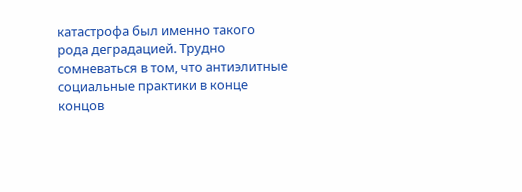катастрофа был именно такого рода деградацией. Трудно сомневаться в том, что антиэлитные социальные практики в конце концов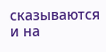сказываются и на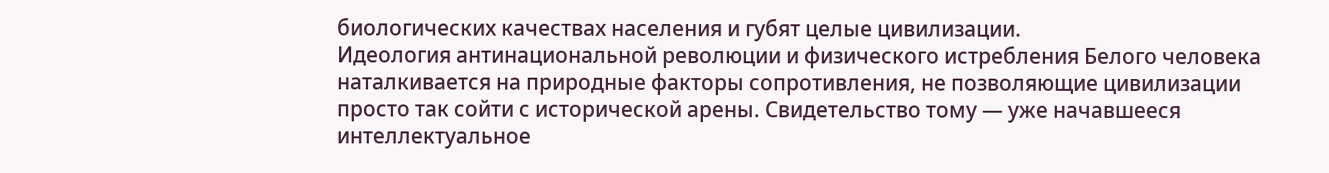биологических качествах населения и губят целые цивилизации.
Идеология антинациональной революции и физического истребления Белого человека наталкивается на природные факторы сопротивления, не позволяющие цивилизации просто так сойти с исторической арены. Свидетельство тому — уже начавшееся интеллектуальное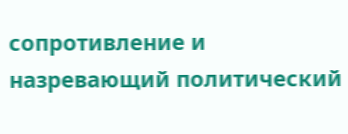сопротивление и назревающий политический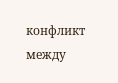конфликт между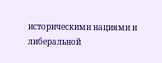историческими нациями и либеральной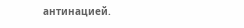антинацией.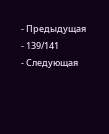- Предыдущая
- 139/141
- Следующая